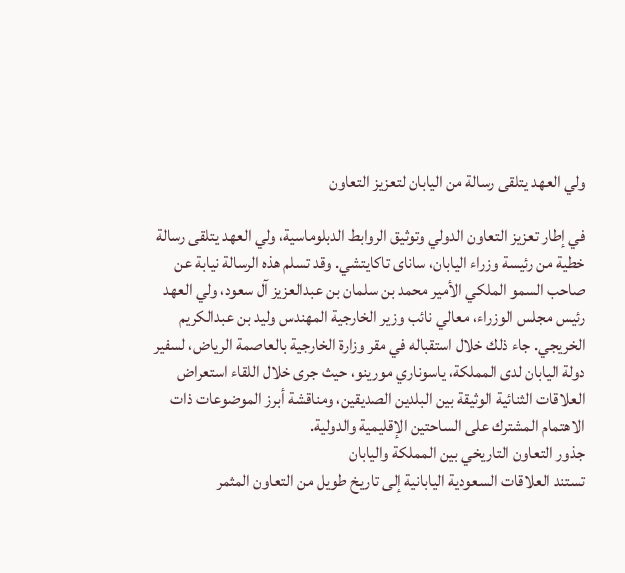ولي العهد يتلقى رسالة من اليابان لتعزيز التعاون

في إطار تعزيز التعاون الدولي وتوثيق الروابط الدبلوماسية، ولي العهد يتلقى رسالة خطية من رئيسة وزراء اليابان، ساناى تاكايتشي. وقد تسلم هذه الرسالة نيابة عن صاحب السمو الملكي الأمير محمد بن سلمان بن عبدالعزيز آل سعود، ولي العهد رئيس مجلس الوزراء، معالي نائب وزير الخارجية المهندس وليد بن عبدالكريم الخريجي. جاء ذلك خلال استقباله في مقر وزارة الخارجية بالعاصمة الرياض، لسفير دولة اليابان لدى المملكة، ياسوناري مورينو، حيث جرى خلال اللقاء استعراض العلاقات الثنائية الوثيقة بين البلدين الصديقين، ومناقشة أبرز الموضوعات ذات الاهتمام المشترك على الساحتين الإقليمية والدولية.
جذور التعاون التاريخي بين المملكة واليابان
تستند العلاقات السعودية اليابانية إلى تاريخ طويل من التعاون المثمر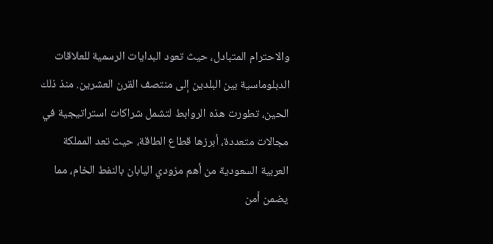والاحترام المتبادل، حيث تعود البدايات الرسمية للعلاقات الدبلوماسية بين البلدين إلى منتصف القرن العشرين. منذ ذلك الحين، تطورت هذه الروابط لتشمل شراكات استراتيجية في مجالات متعددة، أبرزها قطاع الطاقة، حيث تعد المملكة العربية السعودية من أهم مزودي اليابان بالنفط الخام، مما يضمن أمن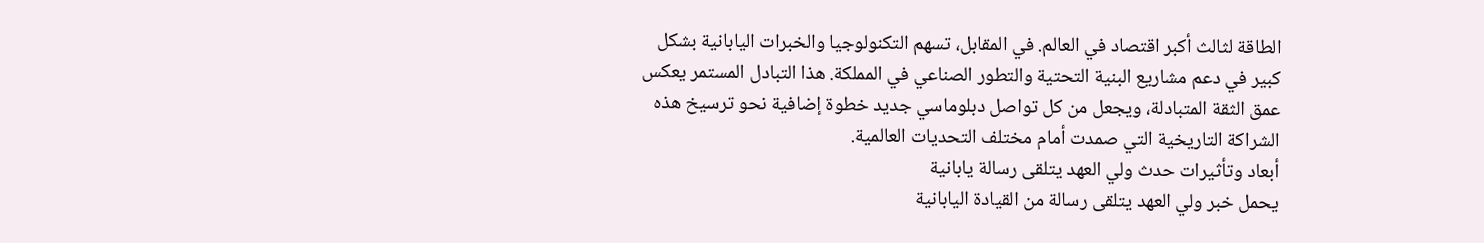الطاقة لثالث أكبر اقتصاد في العالم. في المقابل، تسهم التكنولوجيا والخبرات اليابانية بشكل كبير في دعم مشاريع البنية التحتية والتطور الصناعي في المملكة. هذا التبادل المستمر يعكس عمق الثقة المتبادلة، ويجعل من كل تواصل دبلوماسي جديد خطوة إضافية نحو ترسيخ هذه الشراكة التاريخية التي صمدت أمام مختلف التحديات العالمية.
أبعاد وتأثيرات حدث ولي العهد يتلقى رسالة يابانية
يحمل خبر ولي العهد يتلقى رسالة من القيادة اليابانية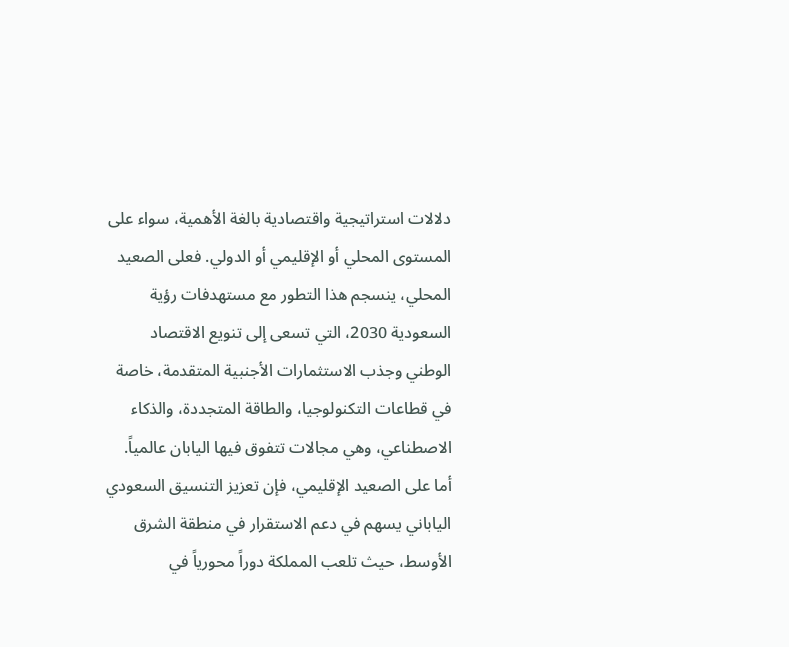دلالات استراتيجية واقتصادية بالغة الأهمية، سواء على المستوى المحلي أو الإقليمي أو الدولي. فعلى الصعيد المحلي، ينسجم هذا التطور مع مستهدفات رؤية السعودية 2030، التي تسعى إلى تنويع الاقتصاد الوطني وجذب الاستثمارات الأجنبية المتقدمة، خاصة في قطاعات التكنولوجيا، والطاقة المتجددة، والذكاء الاصطناعي، وهي مجالات تتفوق فيها اليابان عالمياً.
أما على الصعيد الإقليمي، فإن تعزيز التنسيق السعودي الياباني يسهم في دعم الاستقرار في منطقة الشرق الأوسط، حيث تلعب المملكة دوراً محورياً في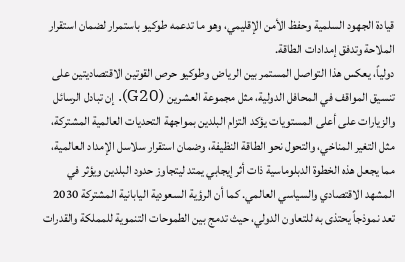قيادة الجهود السلمية وحفظ الأمن الإقليمي، وهو ما تدعمه طوكيو باستمرار لضمان استقرار الملاحة وتدفق إمدادات الطاقة.
دولياً، يعكس هذا التواصل المستمر بين الرياض وطوكيو حرص القوتين الاقتصاديتين على تنسيق المواقف في المحافل الدولية، مثل مجموعة العشرين (G20). إن تبادل الرسائل والزيارات على أعلى المستويات يؤكد التزام البلدين بمواجهة التحديات العالمية المشتركة، مثل التغير المناخي، والتحول نحو الطاقة النظيفة، وضمان استقرار سلاسل الإمداد العالمية، مما يجعل هذه الخطوة الدبلوماسية ذات أثر إيجابي يمتد ليتجاوز حدود البلدين ويؤثر في المشهد الاقتصادي والسياسي العالمي. كما أن الرؤية السعودية اليابانية المشتركة 2030 تعد نموذجاً يحتذى به للتعاون الدولي، حيث تدمج بين الطموحات التنموية للمملكة والقدرات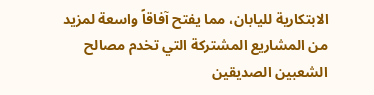الابتكارية لليابان، مما يفتح آفاقاً واسعة لمزيد من المشاريع المشتركة التي تخدم مصالح الشعبين الصديقين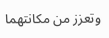وتعزز من مكانتهما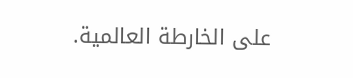على الخارطة العالمية.